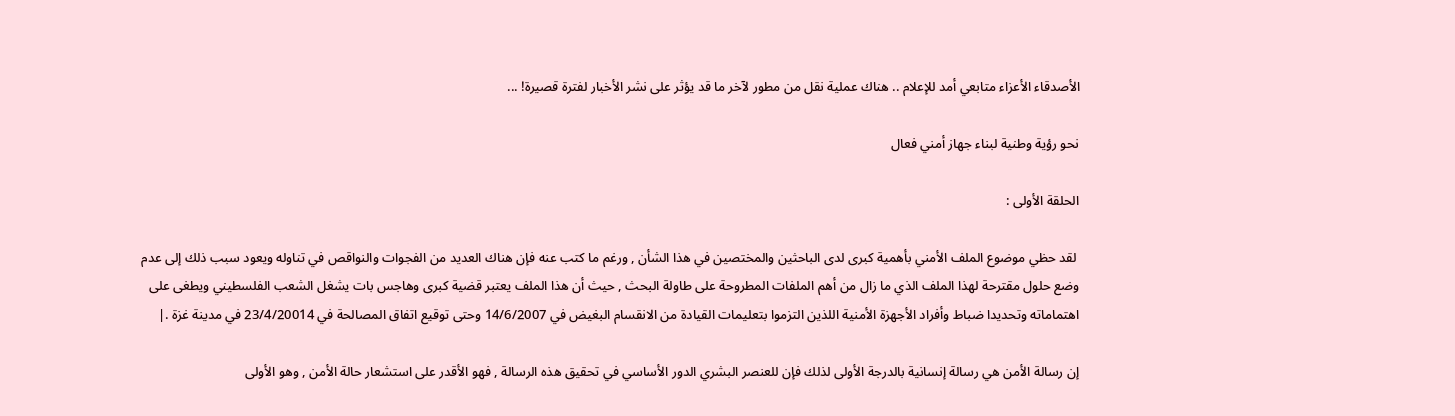الأصدقاء الأعزاء متابعي أمد للإعلام .. هناك عملية نقل من مطور لآخر ما قد يؤثر على نشر الأخبار لفترة قصيرة! ...

نحو رؤية وطنية لبناء جهاز أمني فعال

الحلقة الأولى :

 لقد حظي موضوع الملف الأمني بأهمية كبرى لدى الباحثين والمختصين في هذا الشأن , ورغم ما كتب عنه فإن هناك العديد من الفجوات والنواقص في تناوله ويعود سبب ذلك إلى عدم وضع حلول مقترحة لهذا الملف الذي ما زال من أهم الملفات المطروحة على طاولة البحث , حيث أن هذا الملف يعتبر قضية كبرى وهاجس بات يشغل الشعب الفلسطيني ويطغى على اهتماماته وتحديدا ضباط وأفراد الأجهزة الأمنية اللذين التزموا بتعليمات القيادة من الانقسام البغيض في 14/6/2007 وحتى توقيع اتفاق المصالحة في 23/4/20014 في مدينة غزة .|

إن رسالة الأمن هي رسالة إنسانية بالدرجة الأولى لذلك فإن للعنصر البشري الدور الأساسي في تحقيق هذه الرسالة , فهو الأقدر على استشعار حالة الأمن , وهو الأولى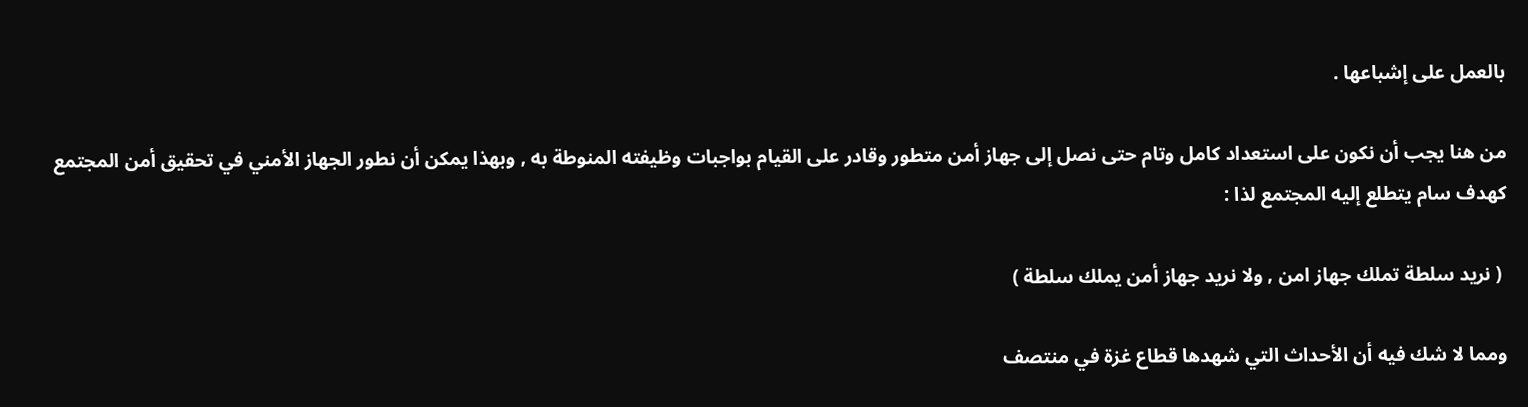بالعمل على إشباعها .

من هنا يجب أن نكون على استعداد كامل وتام حتى نصل إلى جهاز أمن متطور وقادر على القيام بواجبات وظيفته المنوطة به , وبهذا يمكن أن نطور الجهاز الأمني في تحقيق أمن المجتمع كهدف سام يتطلع إليه المجتمع لذا :

 ( نريد سلطة تملك جهاز امن , ولا نريد جهاز أمن يملك سلطة )

ومما لا شك فيه أن الأحداث التي شهدها قطاع غزة في منتصف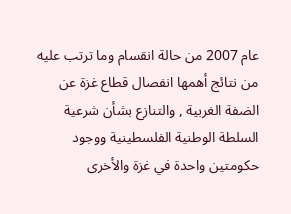عام 2007 من حالة انقسام وما ترتب عليه من نتائج أهمها انفصال قطاع غزة عن الضفة الغربية , والتنازع بشأن شرعية السلطة الوطنية الفلسطينية ووجود حكومتين واحدة في غزة والأخرى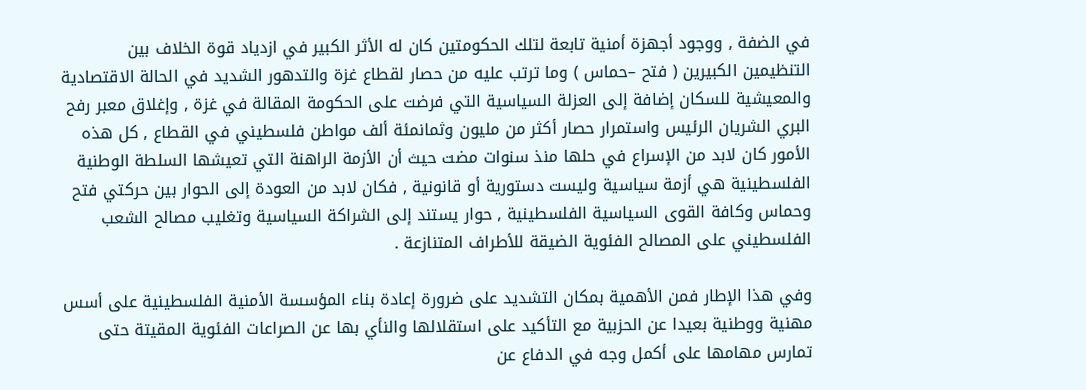في الضفة , ووجود أجهزة أمنية تابعة لتلك الحكومتين كان له الأثر الكبير في ازدياد قوة الخلاف بين التنظيمين الكبيرين ( فتح –حماس ) وما ترتب عليه من حصار لقطاع غزة والتدهور الشديد في الحالة الاقتصادية والمعيشية للسكان إضافة إلى العزلة السياسية التي فرضت على الحكومة المقالة في غزة , وإغلاق معبر رفح البري الشريان الرئيس واستمرار حصار أكثر من مليون وثمانمئة ألف مواطن فلسطيني في القطاع , كل هذه الأمور كان لابد من الإسراع في حلها منذ سنوات مضت حيث أن الأزمة الراهنة التي تعيشها السلطة الوطنية الفلسطينية هي أزمة سياسية وليست دستورية أو قانونية , فكان لابد من العودة إلى الحوار بين حركتي فتح وحماس وكافة القوى السياسية الفلسطينية , حوار يستند إلى الشراكة السياسية وتغليب مصالح الشعب الفلسطيني على المصالح الفئوية الضيقة للأطراف المتنازعة .

وفي هذا الإطار فمن الأهمية بمكان التشديد على ضرورة إعادة بناء المؤسسة الأمنية الفلسطينية على أسس مهنية ووطنية بعيدا عن الحزبية مع التأكيد على استقلالها والنأي بها عن الصراعات الفئوية المقيتة حتى تمارس مهامها على أكمل وجه في الدفاع عن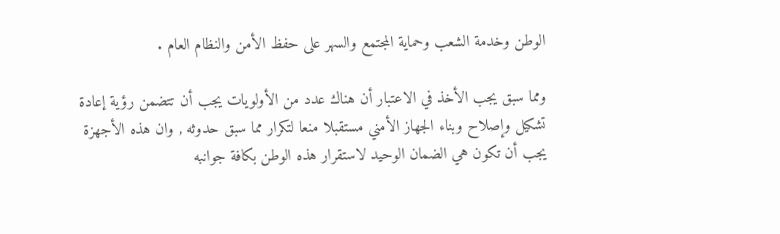الوطن وخدمة الشعب وحماية المجتمع والسهر على حفظ الأمن والنظام العام .

ومما سبق يجب الأخذ في الاعتبار أن هناك عدد من الأولويات يجب أن تتضمن رؤية إعادة تشكيل وإصلاح وبناء الجهاز الأمني مستقبلا منعا لتكرار مما سبق حدوثه , وان هذه الأجهزة يجب أن تكون هي الضمان الوحيد لاستقرار هذه الوطن بكافة جوانبه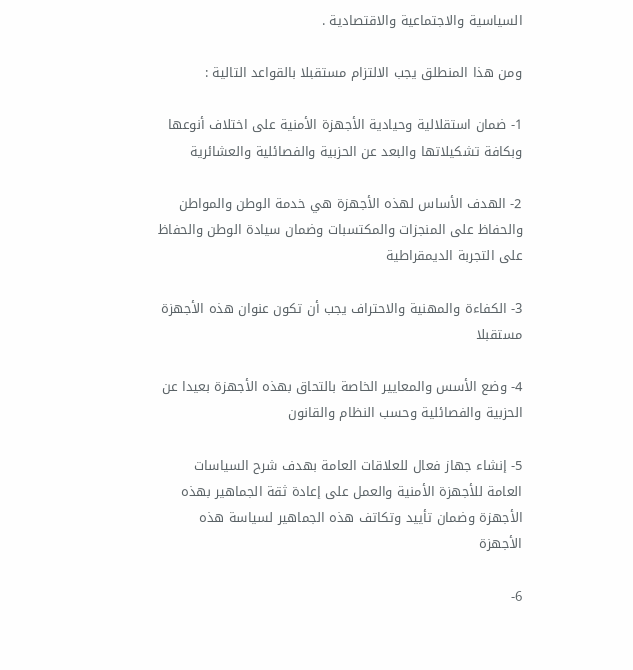السياسية والاجتماعية والاقتصادية .

ومن هذا المنطلق يجب الالتزام مستقبلا بالقواعد التالية :

1- ضمان استقلالية وحيادية الأجهزة الأمنية على اختلاف أنوعها وبكافة تشكيلاتها والبعد عن الحزبية والفصائلية والعشائرية

2- الهدف الأساس لهذه الأجهزة هي خدمة الوطن والمواطن والحفاظ على المنجزات والمكتسبات وضمان سيادة الوطن والحفاظ على التجربة الديمقراطية

3- الكفاءة والمهنية والاحتراف يجب أن تكون عنوان هذه الأجهزة مستقبلا

4- وضع الأسس والمعايير الخاصة بالتحاق بهذه الأجهزة بعيدا عن الحزبية والفصائلية وحسب النظام والقانون

5- إنشاء جهاز فعال للعلاقات العامة بهدف شرح السياسات العامة للأجهزة الأمنية والعمل على إعادة ثقة الجماهير بهذه الأجهزة وضمان تأييد وتكاتف هذه الجماهير لسياسة هذه الأجهزة

6-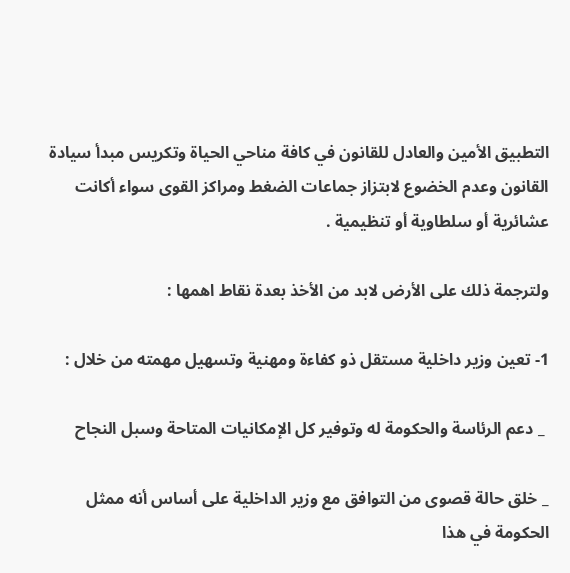التطبيق الأمين والعادل للقانون في كافة مناحي الحياة وتكريس مبدأ سيادة القانون وعدم الخضوع لابتزاز جماعات الضغط ومراكز القوى سواء أكانت عشائرية أو سلطاوية أو تنظيمية .

ولترجمة ذلك على الأرض لابد من الأخذ بعدة نقاط اهمها :

1- تعين وزير داخلية مستقل ذو كفاءة ومهنية وتسهيل مهمته من خلال :

 _ دعم الرئاسة والحكومة له وتوفير كل الإمكانيات المتاحة وسبل النجاح

_ خلق حالة قصوى من التوافق مع وزير الداخلية على أساس أنه ممثل الحكومة في هذا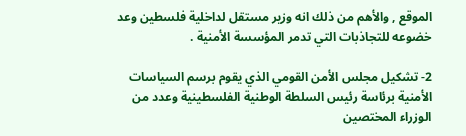الموقع , والأهم من ذلك انه وزير مستقل لداخلية فلسطين وعد خضوعه للتجاذبات التي تدمر المؤسسة الأمنية .

2- تشكيل مجلس الأمن القومي الذي يقوم برسم السياسات الأمنية برئاسة رئيس السلطة الوطنية الفلسطينية وعدد من الوزراء المختصين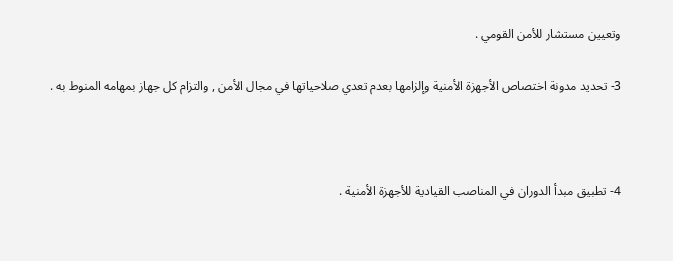وتعيين مستشار للأمن القومي .

3- تحديد مدونة اختصاص الأجهزة الأمنية وإلزامها بعدم تعدي صلاحياتها في مجال الأمن , والتزام كل جهاز بمهامه المنوط به .



4- تطبيق مبدأ الدوران في المناصب القيادية للأجهزة الأمنية .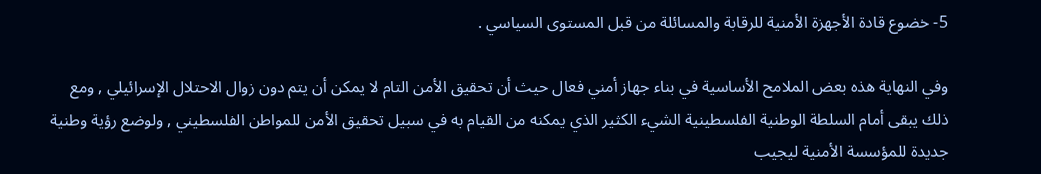5- خضوع قادة الأجهزة الأمنية للرقابة والمسائلة من قبل المستوى السياسي .

وفي النهاية هذه بعض الملامح الأساسية في بناء جهاز أمني فعال حيث أن تحقيق الأمن التام لا يمكن أن يتم دون زوال الاحتلال الإسرائيلي , ومع ذلك يبقى أمام السلطة الوطنية الفلسطينية الشيء الكثير الذي يمكنه من القيام به في سبيل تحقيق الأمن للمواطن الفلسطيني , ولوضع رؤية وطنية جديدة للمؤسسة الأمنية ليجيب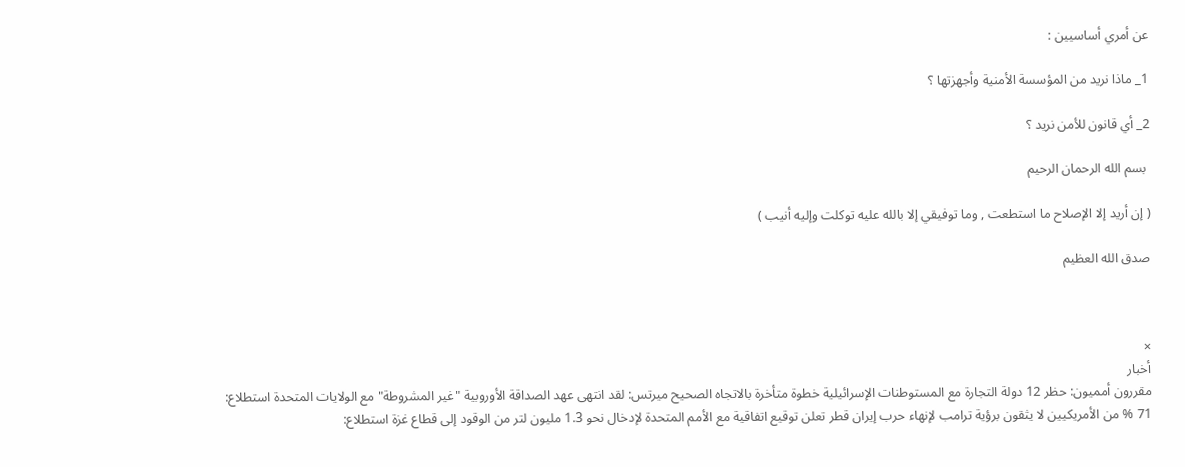عن أمري أساسيين :

1_ ماذا نريد من المؤسسة الأمنية وأجهزتها ؟

2_ أي قانون للأمن نريد ؟

 بسم الله الرحمان الرحيم

( إن أريد إلا الإصلاح ما استطعت , وما توفيقي إلا بالله عليه توكلت وإليه أنيب )

صدق الله العظيم



×
أخبار
مقررون أمميون: حظر 12 دولة التجارة مع المستوطنات الإسرائيلية خطوة متأخرة بالاتجاه الصحيح ميرتس: لقد انتهى عهد الصداقة الأوروبية "غير المشروطة" مع الولايات المتحدة استطلاع: 71 % من الأمريكيين لا يثقون برؤية ترامب لإنهاء حرب إيران قطر تعلن توقيع اتفاقية مع الأمم المتحدة لإدخال نحو 1.3 مليون لتر من الوقود إلى قطاع غزة استطلاع: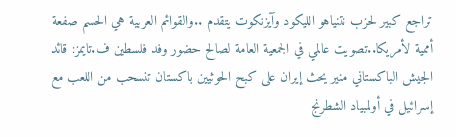تراجع كبير لحزب نتنياهو الليكود وآيزنكوت يتقدم ..والقوائم العربية هي الحسم صفعة أممية لأمريكا..تصويت عالمي في الجمعية العامة لصالح حضور وفد فلسطين ف.تايمز: قائد الجيش الباكستاني منير يحث إيران على كبح الحوثيين باكستان تنسحب من اللعب مع إسرائيل في أولمبياد الشطرنج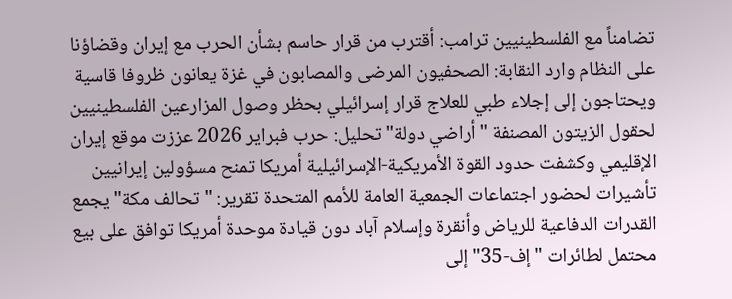تضامناً مع الفلسطينيين ترامب: أقترب من قرار حاسم بشأن الحرب مع إيران وقضاؤنا على النظام وارد النقابة: الصحفيون المرضى والمصابون في غزة يعانون ظروفا قاسية ويحتاجون إلى إجلاء طبي للعلاج قرار إسرائيلي بحظر وصول المزارعين الفلسطينيين لحقول الزيتون المصنفة "أراضي دولة" تحليل: حرب فبراير 2026 عززت موقع إيران الإقليمي وكشفت حدود القوة الأمريكية-الإسرائيلية أمريكا تمنح مسؤولين إيرانيين تأشيرات لحضور اجتماعات الجمعية العامة للأمم المتحدة تقرير: "تحالف مكة" يجمع القدرات الدفاعية للرياض وأنقرة وإسلام آباد دون قيادة موحدة أمريكا توافق على بيع محتمل لطائرات "إف-35" إلى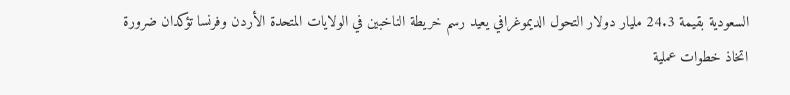السعودية بقيمة 24.3 مليار دولار التحول الديموغرافي يعيد رسم خريطة الناخبين في الولايات المتحدة الأردن وفرنسا تؤكدان ضرورة اتخاذ خطوات عملية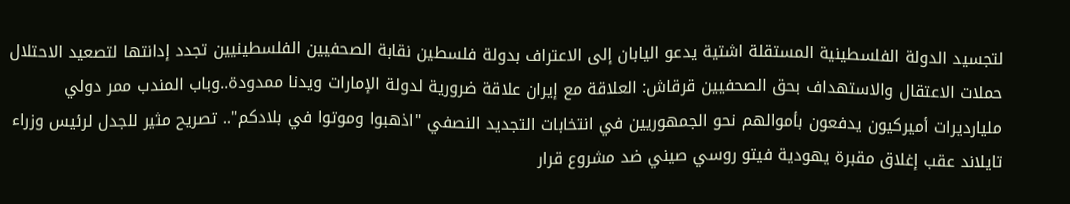لتجسيد الدولة الفلسطينية المستقلة اشتية يدعو اليابان إلى الاعتراف بدولة فلسطين نقابة الصحفيين الفلسطينيين تجدد إدانتها لتصعيد الاحتلال حملات الاعتقال والاستهداف بحق الصحفيين قرقاش: العلاقة مع إيران علاقة ضرورية لدولة الإمارات ويدنا ممدودة..وباب المندب ممر دولي مليارديرات أميركيون يدفعون بأموالهم نحو الجمهوريين في انتخابات التجديد النصفي "اذهبوا وموتوا في بلادكم".. تصريح مثير للجدل لرئيس وزراء تايلاند عقب إغلاق مقبرة يهودية فيتو روسي صيني ضد مشروع قرار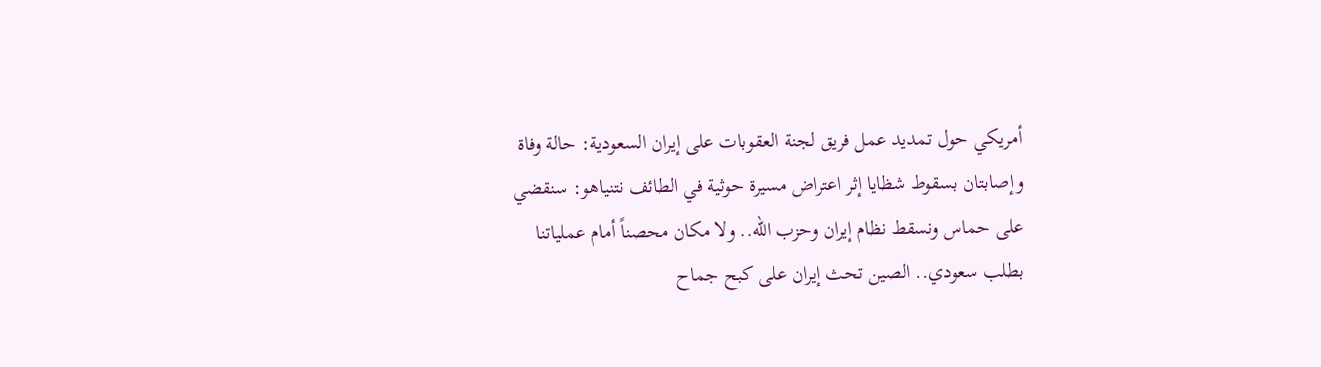أمريكي حول تمديد عمل فريق لجنة العقوبات على إيران السعودية: حالة وفاة وإصابتان بسقوط شظايا إثر اعتراض مسيرة حوثية في الطائف نتنياهو: سنقضي على حماس ونسقط نظام إيران وحزب الله.. ولا مكان محصناً أمام عملياتنا بطلب سعودي.. الصين تحث إيران على كبح جماح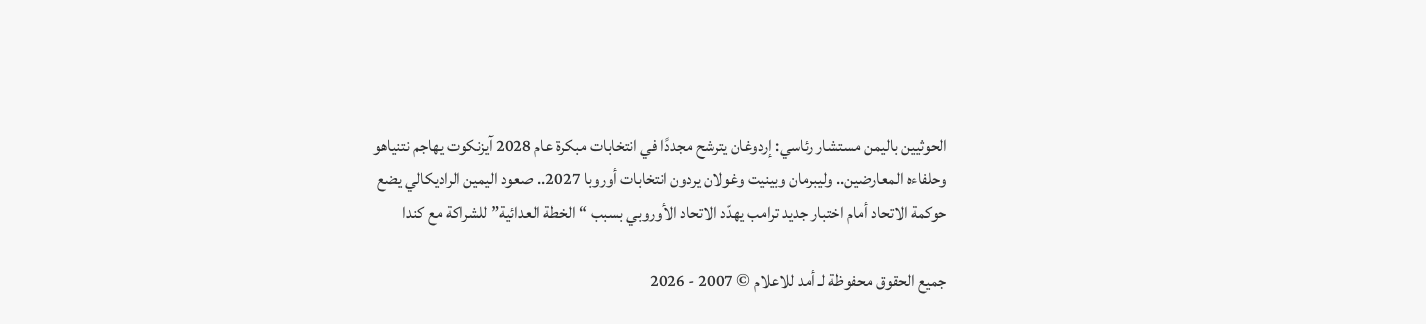الحوثيين باليمن مستشار رئاسي: إردوغان يترشح مجددًا في انتخابات مبكرة عام 2028 آيزنكوت يهاجم نتنياهو وحلفاءه المعارضين.. وليبرمان وبينيت وغولان يردون انتخابات أوروبا 2027.. صعود اليمين الراديكالي يضع حوكمة الاتحاد أمام اختبار جديد ترامب يهدّد الاتحاد الأوروبي بسبب “الخطة العدائية” للشراكة مع كندا

جميع الحقوق محفوظة لـ أمد للاعلام © 2007 - 2026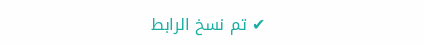✔ تم نسخ الرابط